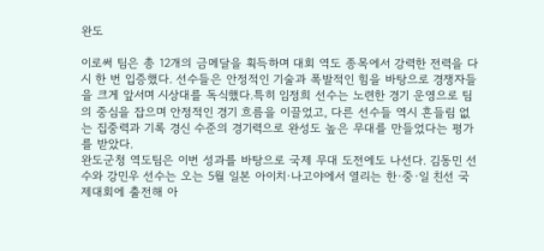완도

이로써 팀은 총 12개의 금메달을 획득하며 대회 역도 종목에서 강력한 전력을 다시 한 번 입증했다. 선수들은 안정적인 기술과 폭발적인 힘을 바탕으로 경쟁자들을 크게 앞서며 시상대를 독식했다.특히 임정희 선수는 노련한 경기 운영으로 팀의 중심을 잡으며 안정적인 경기 흐름을 이끌었고, 다른 선수들 역시 흔들림 없는 집중력과 기록 경신 수준의 경기력으로 완성도 높은 무대를 만들었다는 평가를 받았다.
완도군청 역도팀은 이번 성과를 바탕으로 국제 무대 도전에도 나선다. 김동민 선수와 강민우 선수는 오는 5월 일본 아이치·나고야에서 열리는 한·중·일 친선 국제대회에 출전해 아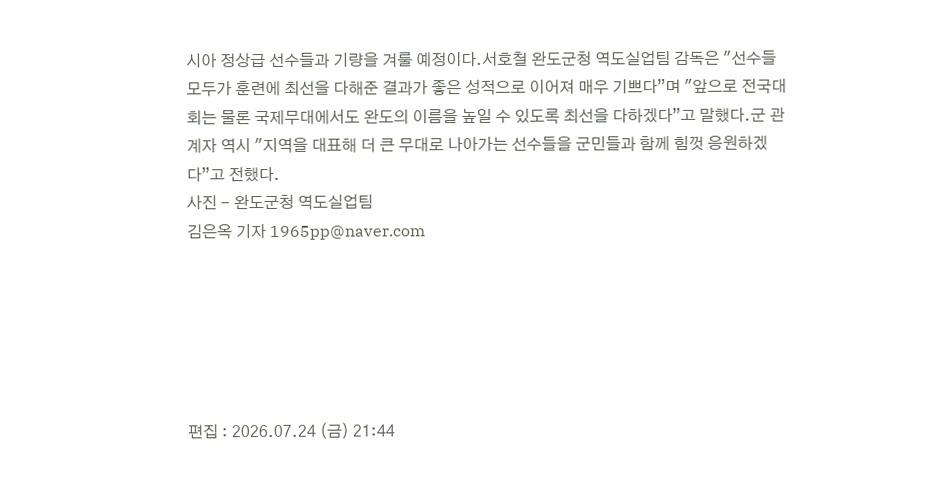시아 정상급 선수들과 기량을 겨룰 예정이다.서호철 완도군청 역도실업팀 감독은 "선수들 모두가 훈련에 최선을 다해준 결과가 좋은 성적으로 이어져 매우 기쁘다”며 "앞으로 전국대회는 물론 국제무대에서도 완도의 이름을 높일 수 있도록 최선을 다하겠다”고 말했다.군 관계자 역시 "지역을 대표해 더 큰 무대로 나아가는 선수들을 군민들과 함께 힘껏 응원하겠다”고 전했다.
사진 - 완도군청 역도실업팀
김은옥 기자 1965pp@naver.com






편집 : 2026.07.24 (금) 21:44